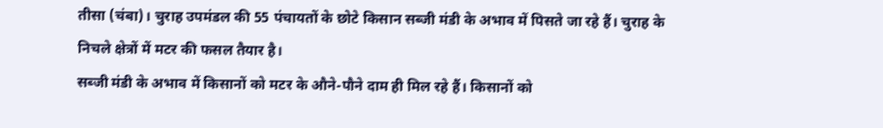तीसा (चंबा)। चुराह उपमंडल की 55 पंचायतों के छोटे किसान सब्जी मंडी के अभाव में पिसते जा रहे हैं। चुराह के निचले क्षेत्रों में मटर की फसल तैयार है।
सब्जी मंडी के अभाव में किसानों को मटर के औने-पौने दाम ही मिल रहे हैं। किसानों को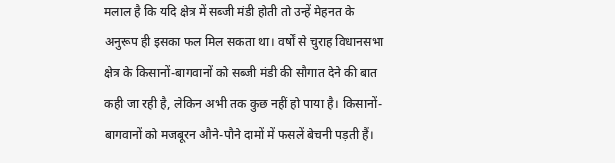मलाल है कि यदि क्षेत्र में सब्जी मंडी होती तो उन्हें मेहनत के अनुरूप ही इसका फल मिल सकता था। वर्षों से चुराह विधानसभा क्षेत्र के किसानों-बागवानों को सब्जी मंडी की सौगात देने की बात कही जा रही है, लेकिन अभी तक कुछ नहीं हो पाया है। किसानों-बागवानों को मजबूरन औने-पौने दामों में फसलें बेचनी पड़ती हैं।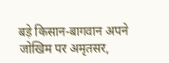बड़े किसान-बागवान अपने जोखिम पर अमृतसर,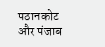पठानकोट और पंजाब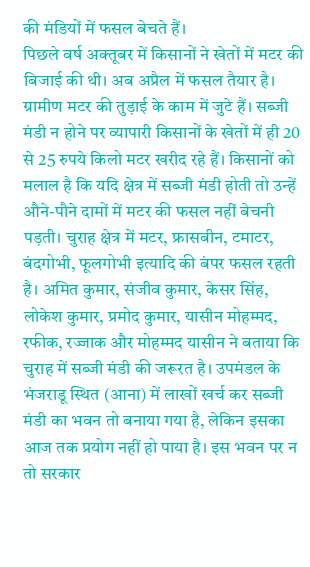की मंडियों में फसल बेचते हैं।
पिछले वर्ष अक्तूबर में किसानों ने खेतों में मटर की बिजाई की थी। अब अप्रैल में फसल तैयार है। ग्रामीण मटर की तुड़ाई के काम में जुटे हैं। सब्जी मंडी न होने पर व्यापारी किसानों के खेतों में ही 20 से 25 रुपये किलो मटर खरीद रहे हैं। किसानों को मलाल है कि यदि क्षेत्र में सब्जी मंडी होती तो उन्हें औने-पौने दामों में मटर की फसल नहीं बेचनी पड़ती। चुराह क्षेत्र में मटर, फ्रासबीन, टमाटर, बंदगोभी, फूलगोभी इत्यादि की बंपर फसल रहती है। अमित कुमार, संजीव कुमार, केसर सिंह, लोकेश कुमार, प्रमोद कुमार, यासीन मोहम्मद, रफीक, रज्जाक और मोहम्मद यासीन ने बताया कि चुराह में सब्जी मंडी की जरूरत है। उपमंडल के भंजराडू स्थित (आना) में लाखों खर्च कर सब्जी मंडी का भवन तो बनाया गया है, लेकिन इसका आज तक प्रयोग नहीं हो पाया है। इस भवन पर न तो सरकार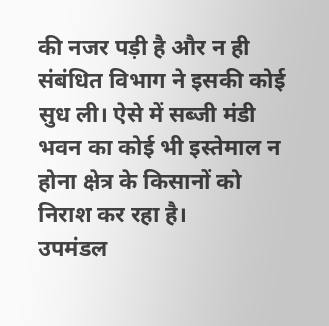की नजर पड़ी है और न ही संबंधित विभाग ने इसकी कोई सुध ली। ऐसे में सब्जी मंडी भवन का कोई भी इस्तेमाल न होना क्षेत्र के किसानों को निराश कर रहा है।
उपमंडल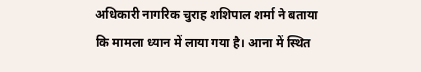अधिकारी नागरिक चुराह शशिपाल शर्मा ने बताया कि मामला ध्यान में लाया गया है। आना में स्थित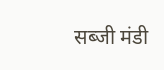सब्जी मंडी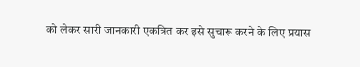को लेकर सारी जानकारी एकत्रित कर इसे सुचारू करने के लिए प्रयास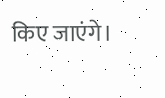किए जाएंगे।